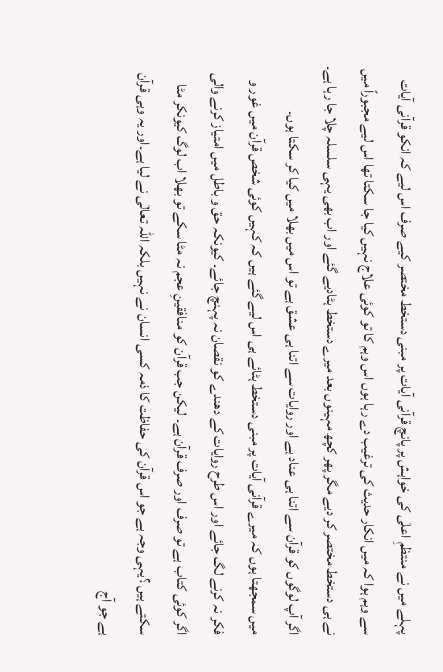پہلے میں نے منتظمِ اعلٰی کی خواہش پر پانچ قرآنی آیات پر مبنی دستخط مختصر کیے صرف اس لیے کہ انکو قرآنی آیات سے وہم ہوا کہ میں انکار حدیث کی ترغیب دے رہا ہوں اس وہم کا تو کوئی علاج نہیں کیا جا سکتا تھا اس لیے مجبوراً میں نے ہی دستخط مختصر کر دیے مگر پھر کچھ مہینوں بعد میرے دستخط ہٹادیے گئے اور اب بھی یہی سلسلہ چلا جا رہا ہے۔
اگر آپ لوگوں کو قرآن سے اتنا ہی عناد ہے اور روایات سے اتنا ہی عشق ہے تو اس میں بھلا میں کیا کر سکتا ہوں۔
میں سمجھتا ہوں کہ میرے قرآنی آیات پر مبنی دستخط ہٹائے ہی اس لیے گئے ہیں کہ کہیں کوئی شخص قرآن میں غور و فکر نہ کرنے لگ جائے اور اس طرح روایات کے دھندے کو نقصان نہ پہنچ جائے۔ کیونکہ حق و باطل میں امتیاز کرنے والی اگر کوئی کتاب ہے تو صرف اور صرف قرآن ہے۔ لیکن جب قرآن کو منافقینِ عجم نہ مٹا سکے تو بھلا اب لوگ کیونکر مٹا سکتے ہیں ؟یہی وجہ ہے جو اس قرآن کی حفاظت کا ذمہ کسی انسان نے نہیں بلکہ اللہ تعالٰی نے لیا ہے۔اور یہ وہی قرآن ہے جو آج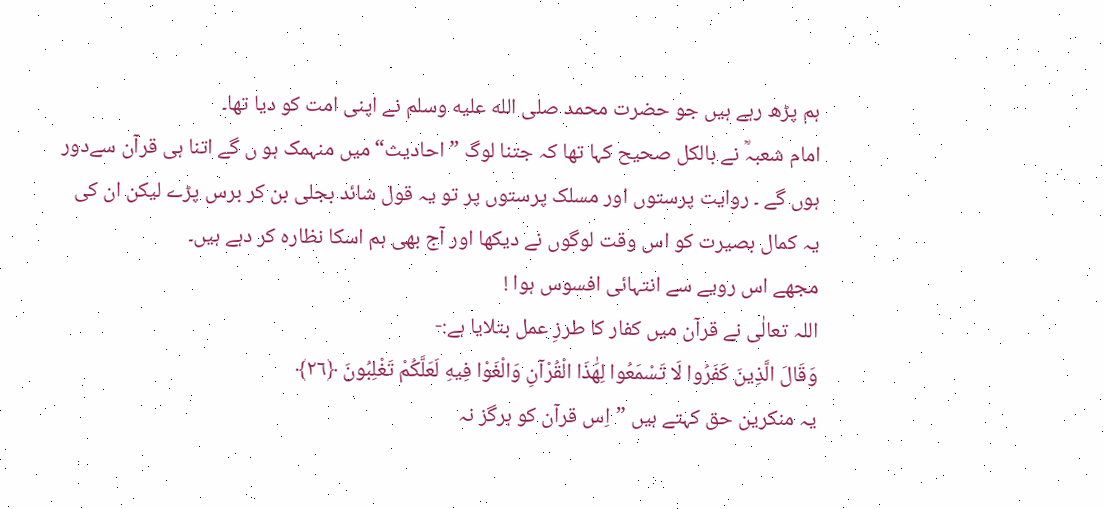ہم پڑھ رہے ہیں جو حضرت محمد صلى الله عليه وسلم نے اپنی امت کو دیا تھا۔
امام شعبہؒ نے بالکل صحیح کہا تھا کہ جتنا لوگ ”احادیث“ میں منہمک ہو ں گے اتنا ہی قرآن سےدور ہوں گے ۔ روایت پرستوں اور مسلک پرستوں پر تو یہ قول شائد بجلی بن کر برس پڑے لیکن ان کی یہ کمال بصیرت کو اس وقت لوگوں نے دیکھا اور آج بھی ہم اسکا نظارہ کر دہے ہیں۔
مجھے اس رویے سے انتہائی افسوس ہوا !
اللہ تعالٰی نے قرآن میں کفار کا طرزِ عمل بتلایا ہے:-
وَقَالَ الَّذِينَ كَفَرُوا لَا تَسْمَعُوا لِهَٰذَا الْقُرْآنِ وَالْغَوْا فِيهِ لَعَلَّكُمْ تَغْلِبُونَ ﴿٢٦﴾
یہ منکرین حق کہتے ہیں ”اِس قرآن کو ہرگز نہ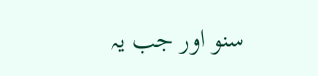سنو اور جب یہ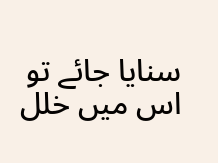سنایا جائے تو اس میں خلل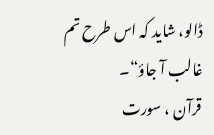ڈالو، شاید کہ اس طرح تم غالب آ جاؤ“۔
قرآن ، سورت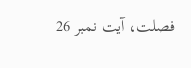فصلت، آیت نمبر 26